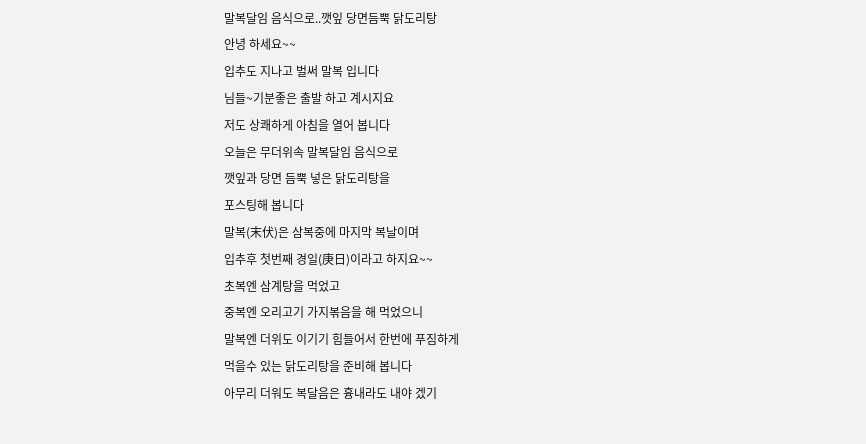말복달임 음식으로..깻잎 당면듬뿍 닭도리탕
안녕 하세요~~
입추도 지나고 벌써 말복 입니다
님들~기분좋은 출발 하고 계시지요
저도 상쾌하게 아침을 열어 봅니다
오늘은 무더위속 말복달임 음식으로
깻잎과 당면 듬뿍 넣은 닭도리탕을
포스팅해 봅니다
말복(末伏)은 삼복중에 마지막 복날이며
입추후 첫번째 경일(庚日)이라고 하지요~~
초복엔 삼계탕을 먹었고
중복엔 오리고기 가지볶음을 해 먹었으니
말복엔 더위도 이기기 힘들어서 한번에 푸짐하게
먹을수 있는 닭도리탕을 준비해 봅니다
아무리 더워도 복달음은 흉내라도 내야 겠기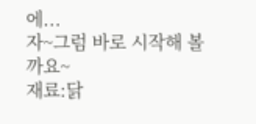에...
자~그럼 바로 시작해 볼까요~
재료:닭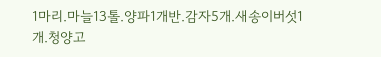1마리.마늘13톨.양파1개반.감자5개.새송이버섯1개.청양고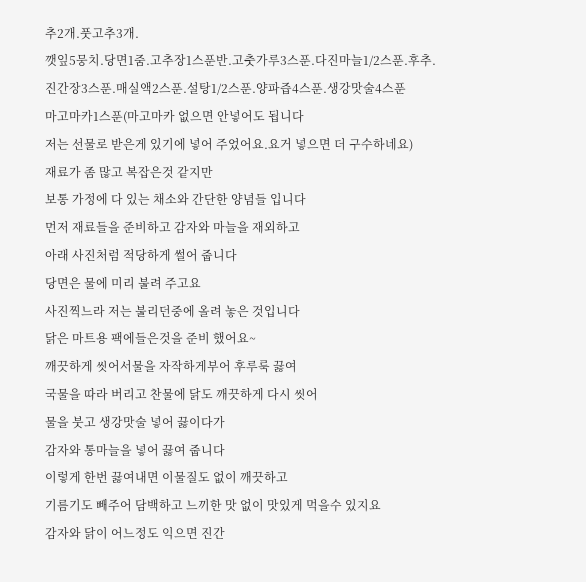추2개.풋고추3개.
깻잎5뭉치.당면1줌.고추장1스푼반.고춧가루3스푼.다진마늘1/2스푼.후추.
진간장3스푼.매실액2스푼.설탕1/2스푼.양파즙4스푼.생강맛술4스푼
마고마카1스푼(마고마카 없으면 안넣어도 됩니다
저는 선물로 받은게 있기에 넣어 주었어요.요거 넣으면 더 구수하네요)
재료가 좀 많고 복잡은것 같지만
보통 가정에 다 있는 채소와 간단한 양념들 입니다
먼저 재료들을 준비하고 감자와 마늘을 재외하고
아래 사진처럼 적당하게 썰어 줍니다
당면은 물에 미리 불려 주고요
사진찍느라 저는 불리던중에 올려 놓은 것입니다
닭은 마트용 팩에들은것을 준비 했어요~
깨끗하게 씻어서물을 자작하게부어 후루룩 끓여
국물을 따라 버리고 찬물에 닭도 깨끗하게 다시 씻어
물을 붓고 생강맛술 넣어 끓이다가
감자와 통마늘을 넣어 끓여 줍니다
이렇게 한번 끓여내면 이물질도 없이 깨끗하고
기름기도 빼주어 담백하고 느끼한 맛 없이 맛있게 먹을수 있지요
감자와 닭이 어느정도 익으면 진간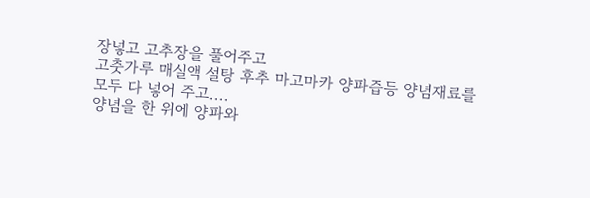장넣고 고추장을 풀어주고
고춧가루 매실액 설탕 후추 마고마카 양파즙등 양념재료를
모두 다 넣어 주고....
양념을 한 위에 양파와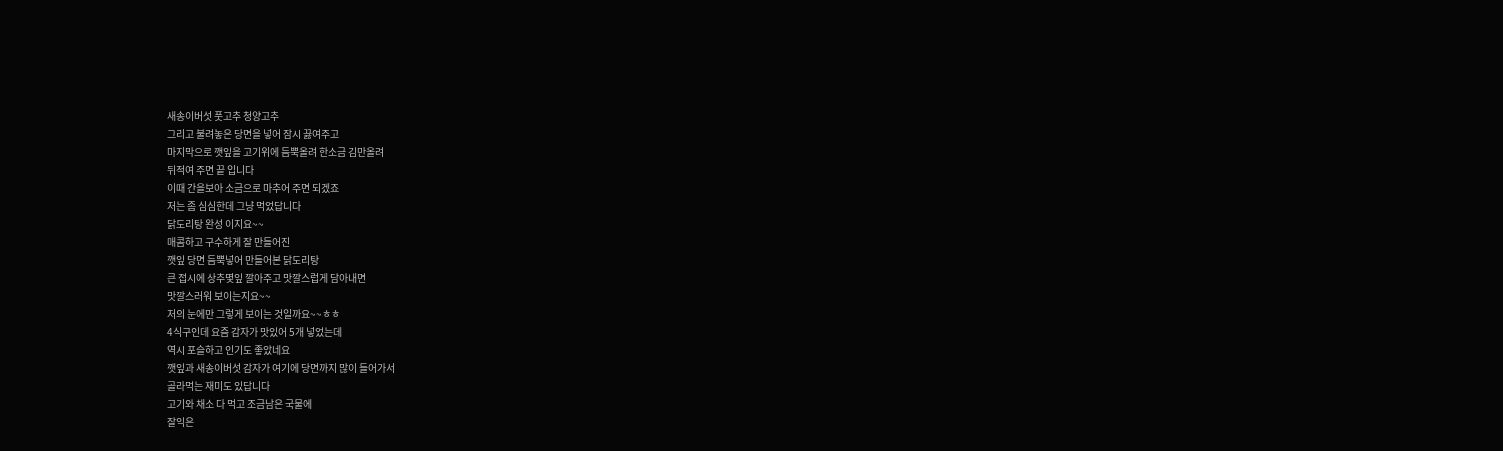새송이버섯 풋고추 청양고추
그리고 불려놓은 당면을 넣어 잠시 끓여주고
마지막으로 깻잎을 고기위에 듬뿍올려 한소금 김만올려
뒤적여 주면 끝 입니다
이때 간을보아 소금으로 마추어 주면 되겠죠
저는 좀 심심한데 그냥 먹었답니다
닭도리탕 완성 이지요~~
매콤하고 구수하게 잘 만들어진
깻잎 당면 듬뿍넣어 만들어본 닭도리탕
큰 접시에 상추몇잎 깔아주고 맛깔스럽게 담아내면
맛깔스러워 보이는지요~~
저의 눈에만 그렇게 보이는 것일까요~~ㅎㅎ
4식구인데 요즘 감자가 맛있어 5개 넣었는데
역시 포슬하고 인기도 좋았네요
깻잎과 새송이버섯 감자가 여기에 당면까지 많이 들어가서
골라먹는 재미도 있답니다
고기와 채소 다 먹고 조금남은 국물에
잘익은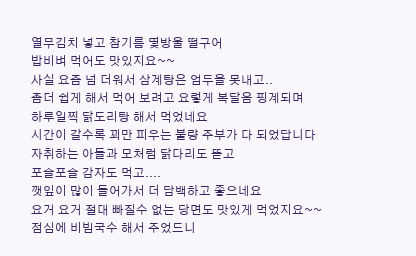열무김치 넣고 참기름 몇방울 떨구어
밥비벼 먹어도 맛있지요~~
사실 요즘 넘 더워서 삼계탕은 엄두을 못내고..
좀더 쉽게 해서 먹어 보려고 요렇게 복달음 핑계되며
하루일찍 닭도리탕 해서 먹었네요
시간이 갈수록 꾀만 피우는 불량 주부가 다 되었답니다
자취하는 아들과 모처럼 닭다리도 뜯고
포슬포슬 감자도 먹고....
깻잎이 많이 들어가서 더 담백하고 좋으네요
요거 요거 절대 빠질수 없는 당면도 맛있게 먹었지요~~
점심에 비빔국수 해서 주었드니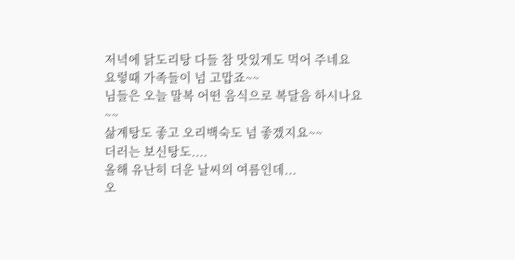저녁에 닭도리탕 다들 참 맛있게도 먹어 주네요
요렇때 가족들이 넘 고맙죠~~
님들은 오늘 말복 어떤 음식으로 복달음 하시나요~~
삶계탕도 좋고 오리백숙도 넘 좋겠지요~~
더러는 보신탕도....
올해 유난히 더운 날씨의 여름인데...
오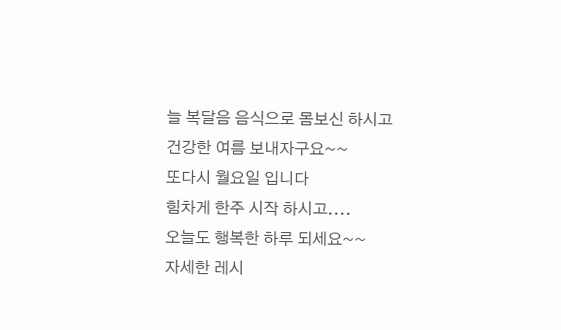늘 복달음 음식으로 몸보신 하시고
건강한 여름 보내자구요~~
또다시 월요일 입니다
힘차게 한주 시작 하시고....
오늘도 행복한 하루 되세요~~
자세한 레시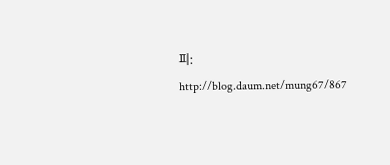피: http://blog.daum.net/mung67/867